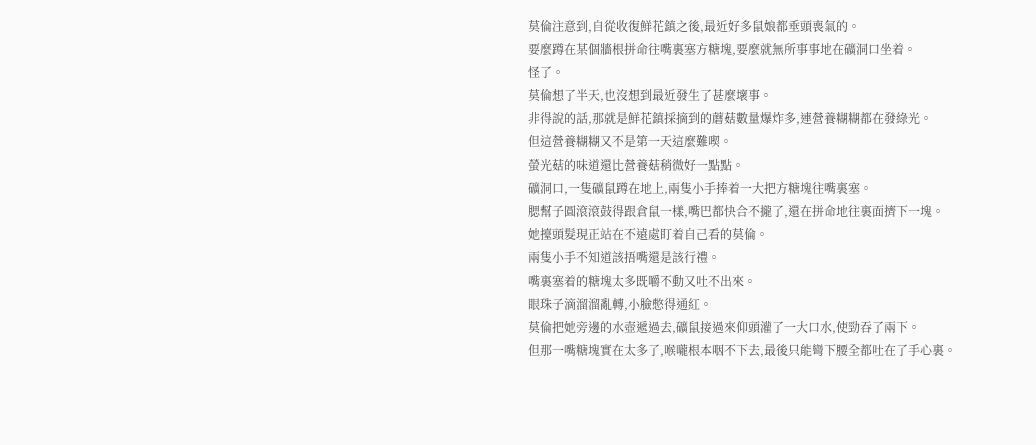莫倫注意到,自從收復鮮花鎮之後,最近好多鼠娘都垂頭喪氣的。
要麼蹲在某個牆根拼命往嘴裏塞方糖塊,要麼就無所事事地在礦洞口坐着。
怪了。
莫倫想了半天,也沒想到最近發生了甚麼壞事。
非得說的話,那就是鮮花鎮採摘到的蘑菇數量爆炸多,連營養糊糊都在發綠光。
但這營養糊糊又不是第一天這麼難喫。
螢光菇的味道還比營養菇稍微好一點點。
礦洞口,一隻礦鼠蹲在地上,兩隻小手捧着一大把方糖塊往嘴裏塞。
腮幫子圓滾滾鼓得跟倉鼠一樣,嘴巴都快合不攏了,還在拼命地往裏面擠下一塊。
她擡頭髮現正站在不遠處盯着自己看的莫倫。
兩隻小手不知道該捂嘴還是該行禮。
嘴裏塞着的糖塊太多既嚼不動又吐不出來。
眼珠子滴溜溜亂轉,小臉憋得通紅。
莫倫把她旁邊的水壺遞過去,礦鼠接過來仰頭灌了一大口水,使勁吞了兩下。
但那一嘴糖塊實在太多了,喉嚨根本咽不下去,最後只能彎下腰全都吐在了手心裏。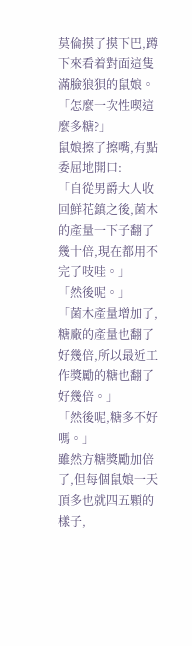莫倫摸了摸下巴,蹲下來看着對面這隻滿臉狼狽的鼠娘。
「怎麼一次性喫這麼多糖?」
鼠娘擦了擦嘴,有點委屈地開口:
「自從男爵大人收回鮮花鎮之後,菌木的產量一下子翻了幾十倍,現在都用不完了吱哇。」
「然後呢。」
「菌木產量增加了,糖廠的產量也翻了好幾倍,所以最近工作獎勵的糖也翻了好幾倍。」
「然後呢,糖多不好嗎。」
雖然方糖獎勵加倍了,但每個鼠娘一天頂多也就四五顆的樣子,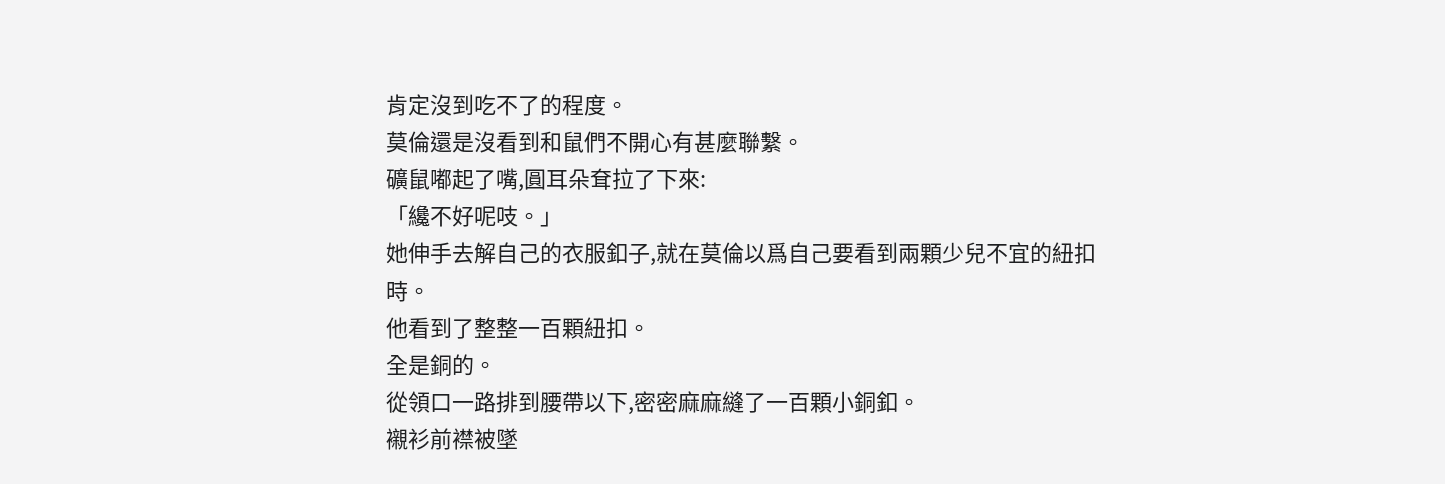肯定沒到吃不了的程度。
莫倫還是沒看到和鼠們不開心有甚麼聯繫。
礦鼠嘟起了嘴,圓耳朵耷拉了下來:
「纔不好呢吱。」
她伸手去解自己的衣服釦子,就在莫倫以爲自己要看到兩顆少兒不宜的紐扣時。
他看到了整整一百顆紐扣。
全是銅的。
從領口一路排到腰帶以下,密密麻麻縫了一百顆小銅釦。
襯衫前襟被墜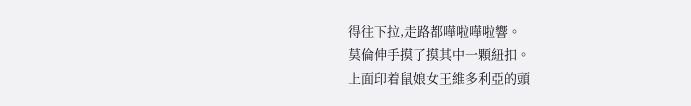得往下拉,走路都嘩啦嘩啦響。
莫倫伸手摸了摸其中一顆紐扣。
上面印着鼠娘女王維多利亞的頭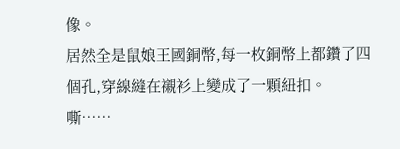像。
居然全是鼠娘王國銅幣,每一枚銅幣上都鑽了四個孔,穿線縫在襯衫上變成了一顆紐扣。
嘶……